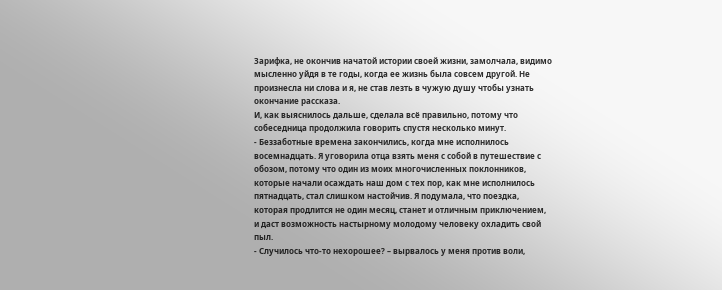Зарифка, не окончив начатой истории своей жизни, замолчала, видимо мысленно уйдя в те годы, когда ее жизнь была совсем другой. Не произнесла ни слова и я, не став лезть в чужую душу чтобы узнать окончание рассказа.
И, как выяснилось дальше, сделала всё правильно, потому что собеседница продолжила говорить спустя несколько минут.
- Беззаботные времена закончились, когда мне исполнилось восемнадцать. Я уговорила отца взять меня с собой в путешествие с обозом, потому что один из моих многочисленных поклонников, которые начали осаждать наш дом с тех пор, как мне исполнилось пятнадцать, стал слишком настойчив. Я подумала, что поездка, которая продлится не один месяц, станет и отличным приключением, и даст возможность настырному молодому человеку охладить свой пыл.
- Случилось что-то нехорошее? – вырвалось у меня против воли,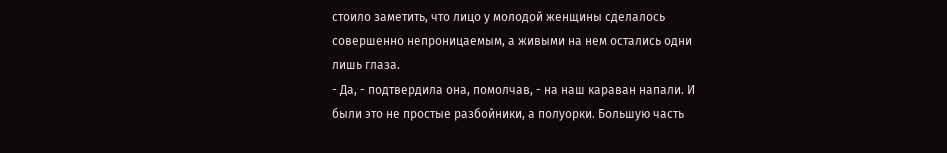стоило заметить, что лицо у молодой женщины сделалось совершенно непроницаемым, а живыми на нем остались одни лишь глаза.
- Да, - подтвердила она, помолчав, - на наш караван напали. И были это не простые разбойники, а полуорки. Большую часть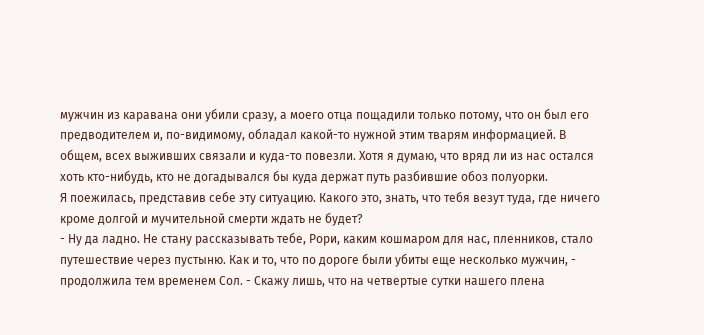мужчин из каравана они убили сразу, а моего отца пощадили только потому, что он был его предводителем и, по-видимому, обладал какой-то нужной этим тварям информацией. В общем, всех выживших связали и куда-то повезли. Хотя я думаю, что вряд ли из нас остался хоть кто-нибудь, кто не догадывался бы куда держат путь разбившие обоз полуорки.
Я поежилась, представив себе эту ситуацию. Какого это, знать, что тебя везут туда, где ничего кроме долгой и мучительной смерти ждать не будет?
- Ну да ладно. Не стану рассказывать тебе, Рори, каким кошмаром для нас, пленников, стало путешествие через пустыню. Как и то, что по дороге были убиты еще несколько мужчин, - продолжила тем временем Сол. - Скажу лишь, что на четвертые сутки нашего плена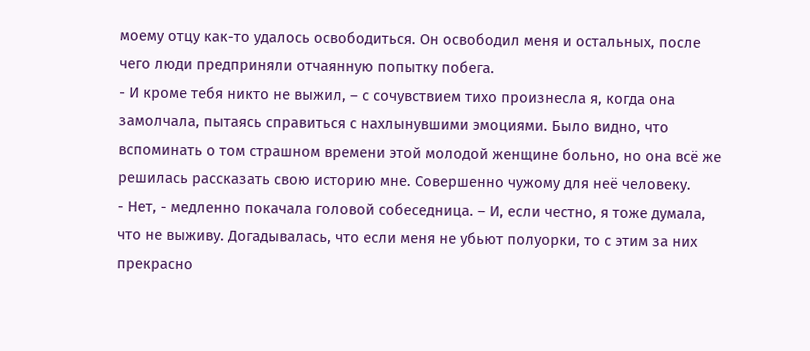моему отцу как-то удалось освободиться. Он освободил меня и остальных, после чего люди предприняли отчаянную попытку побега.
- И кроме тебя никто не выжил, – с сочувствием тихо произнесла я, когда она замолчала, пытаясь справиться с нахлынувшими эмоциями. Было видно, что вспоминать о том страшном времени этой молодой женщине больно, но она всё же решилась рассказать свою историю мне. Совершенно чужому для неё человеку.
- Нет, - медленно покачала головой собеседница. – И, если честно, я тоже думала, что не выживу. Догадывалась, что если меня не убьют полуорки, то с этим за них прекрасно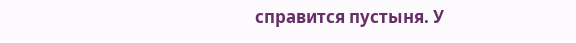справится пустыня. У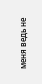меня ведь не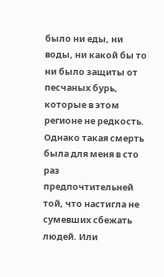было ни еды, ни воды, ни какой бы то ни было защиты от песчаных бурь, которые в этом регионе не редкость. Однако такая смерть была для меня в сто раз предпочтительней той, что настигла не сумевших сбежать людей. Или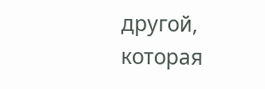другой, которая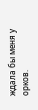ждала бы меня у орков.